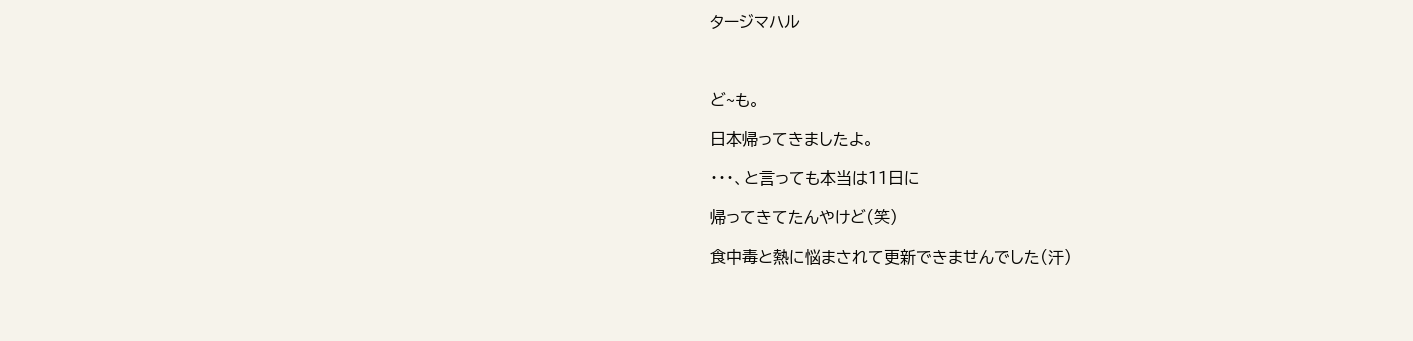タージマハル



ど~も。

日本帰ってきましたよ。

・・・、と言っても本当は11日に

帰ってきてたんやけど(笑)

食中毒と熱に悩まされて更新できませんでした(汗)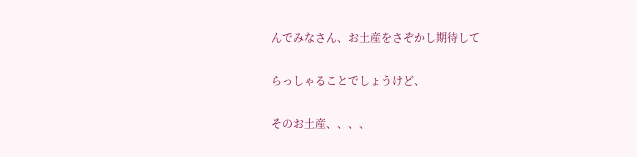んでみなさん、お土産をさぞかし期待して

らっしゃることでしょうけど、

そのお土産、、、、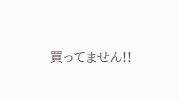買ってません!!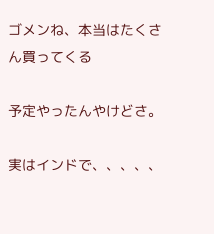ゴメンね、本当はたくさん買ってくる

予定やったんやけどさ。

実はインドで、、、、、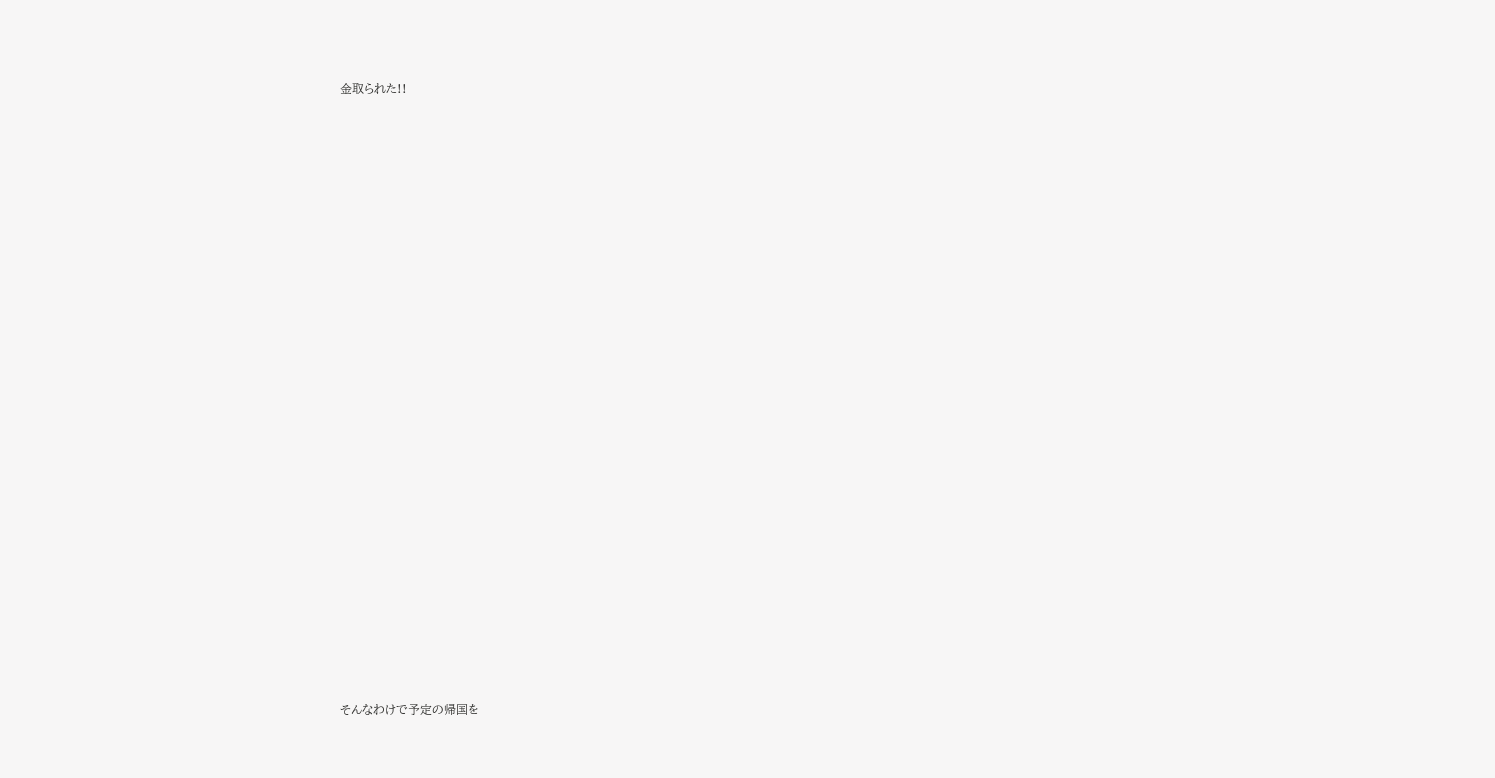金取られた!!




































そんなわけで予定の帰国を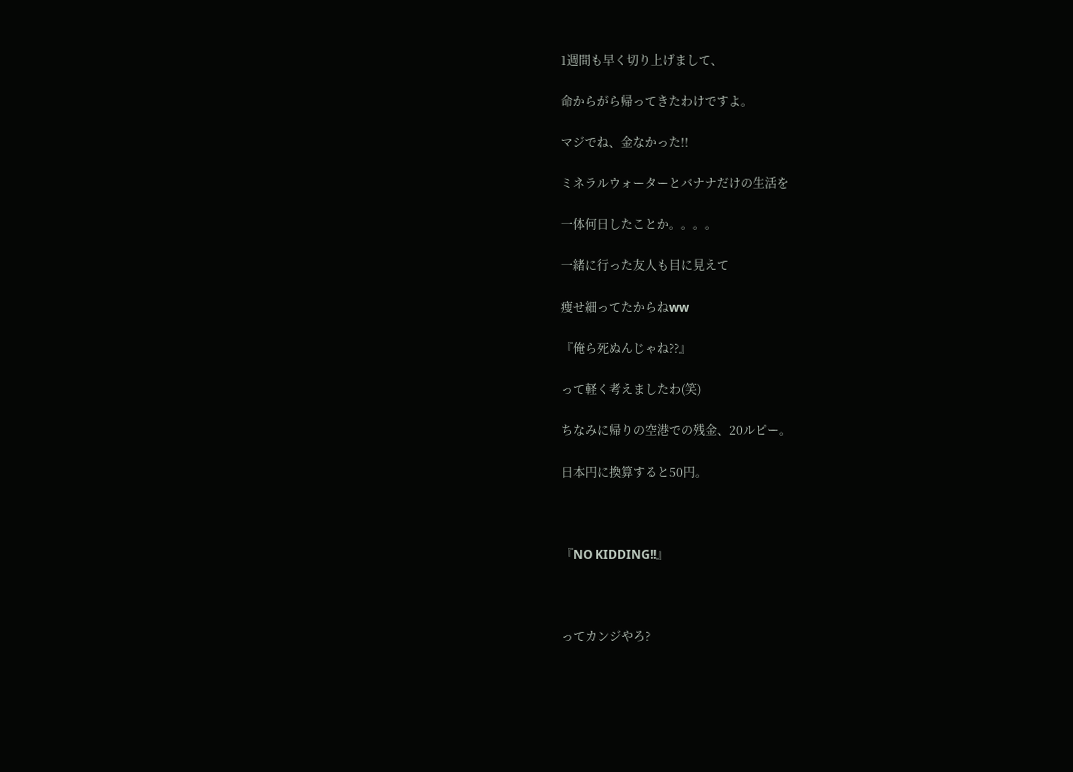1週間も早く切り上げまして、

命からがら帰ってきたわけですよ。

マジでね、金なかった!!

ミネラルウォーターとバナナだけの生活を

一体何日したことか。。。。

一緒に行った友人も目に見えて

痩せ細ってたからねww

『俺ら死ぬんじゃね??』

って軽く考えましたわ(笑)

ちなみに帰りの空港での残金、20ルピー。

日本円に換算すると50円。



『NO KIDDING!!』



ってカンジやろ?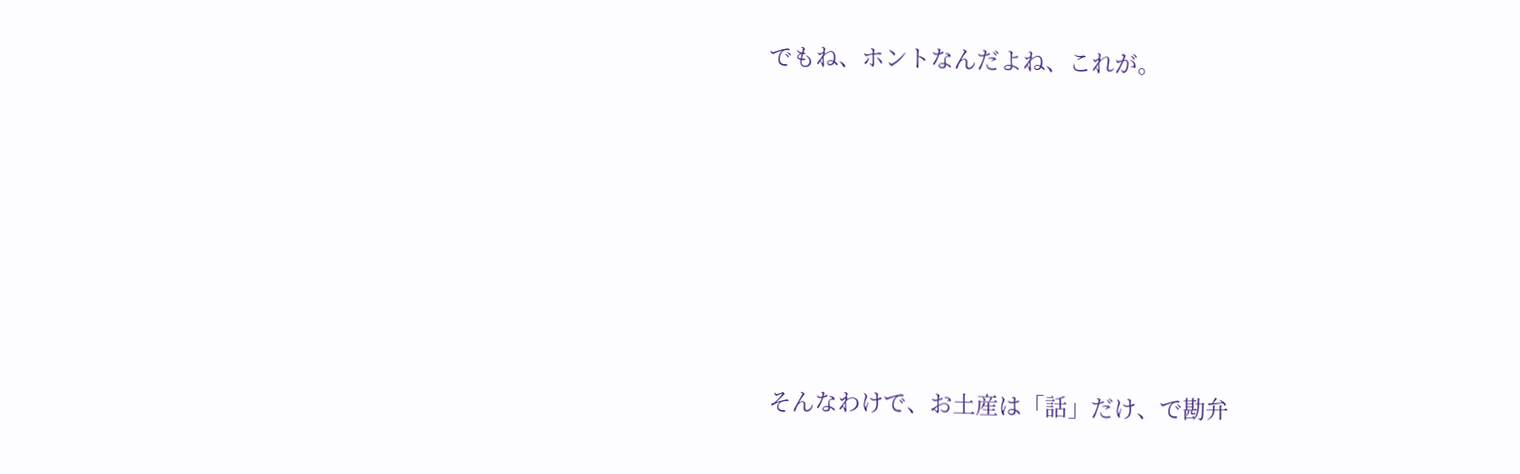でもね、ホントなんだよね、これが。









そんなわけで、お土産は「話」だけ、で勘弁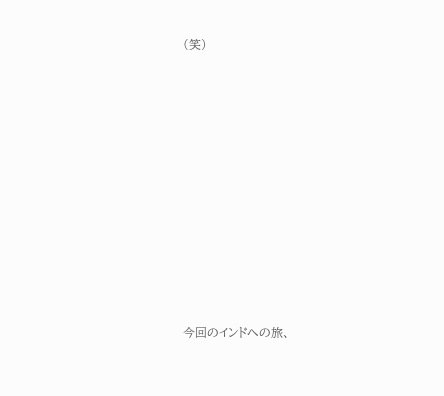(笑)















今回のインドへの旅、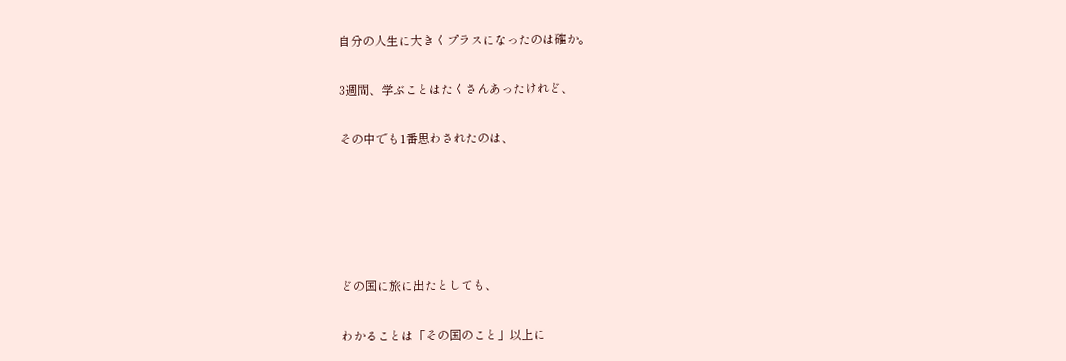自分の人生に大きくプラスになったのは確か。

3週間、学ぶことはたくさんあったけれど、

その中でも1番思わされたのは、





どの国に旅に出たとしても、

わかることは「その国のこと」以上に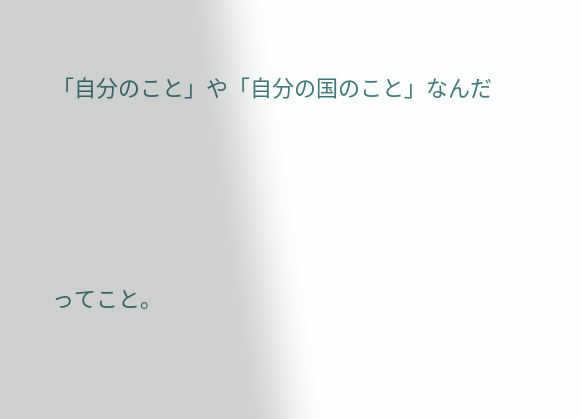「自分のこと」や「自分の国のこと」なんだ





ってこと。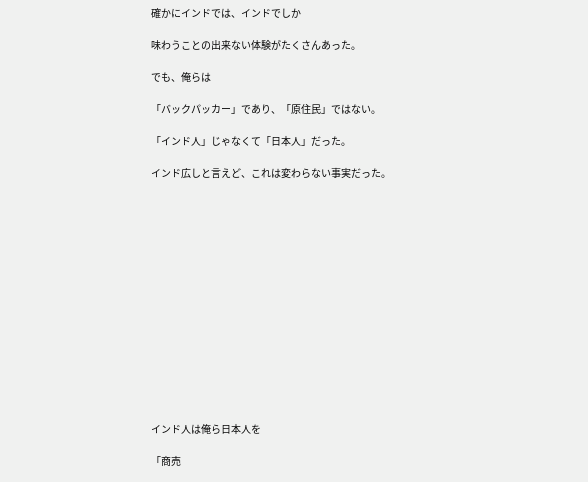確かにインドでは、インドでしか

味わうことの出来ない体験がたくさんあった。

でも、俺らは

「バックパッカー」であり、「原住民」ではない。

「インド人」じゃなくて「日本人」だった。

インド広しと言えど、これは変わらない事実だった。















インド人は俺ら日本人を

「商売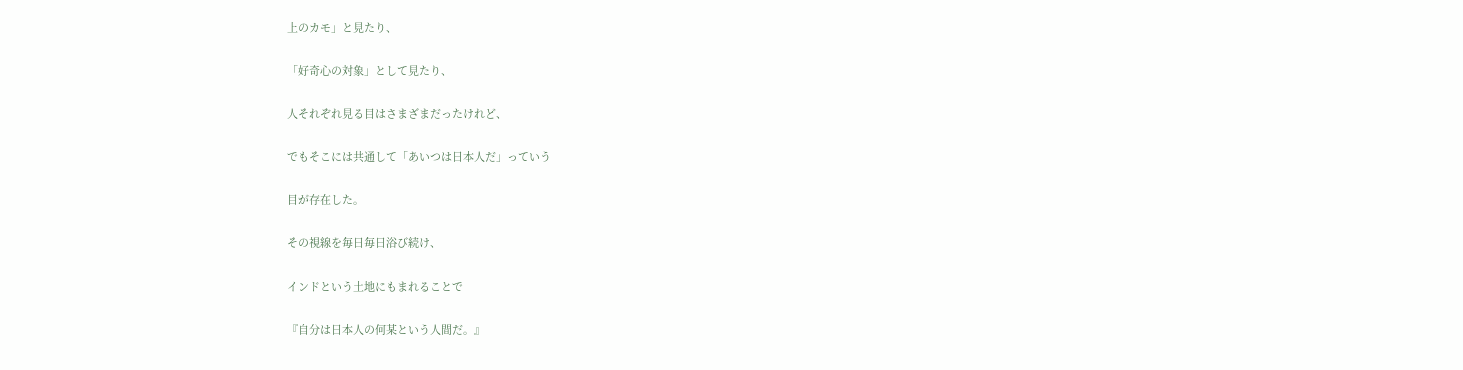上のカモ」と見たり、

「好奇心の対象」として見たり、

人それぞれ見る目はさまざまだったけれど、

でもそこには共通して「あいつは日本人だ」っていう

目が存在した。

その視線を毎日毎日浴び続け、

インドという土地にもまれることで

『自分は日本人の何某という人間だ。』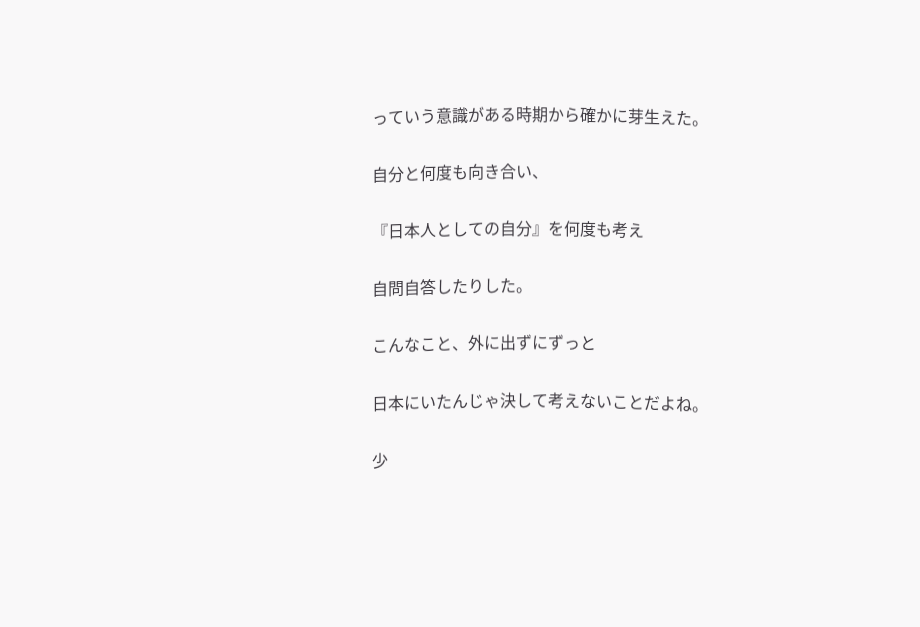っていう意識がある時期から確かに芽生えた。

自分と何度も向き合い、

『日本人としての自分』を何度も考え

自問自答したりした。

こんなこと、外に出ずにずっと

日本にいたんじゃ決して考えないことだよね。

少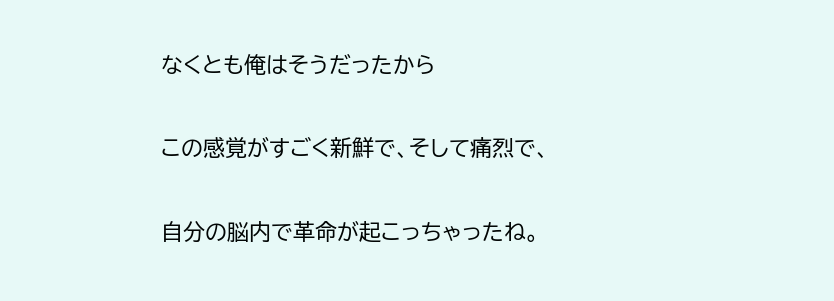なくとも俺はそうだったから

この感覚がすごく新鮮で、そして痛烈で、

自分の脳内で革命が起こっちゃったね。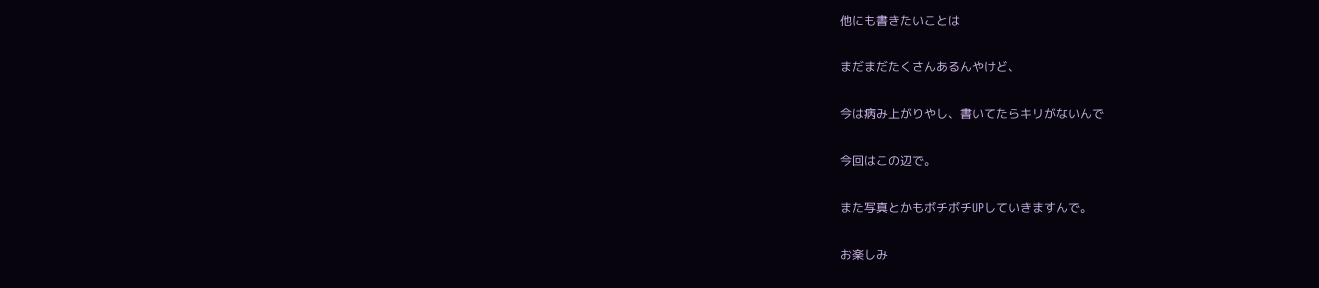他にも書きたいことは

まだまだたくさんあるんやけど、

今は病み上がりやし、書いてたらキリがないんで

今回はこの辺で。

また写真とかもボチボチUPしていきますんで。

お楽しみ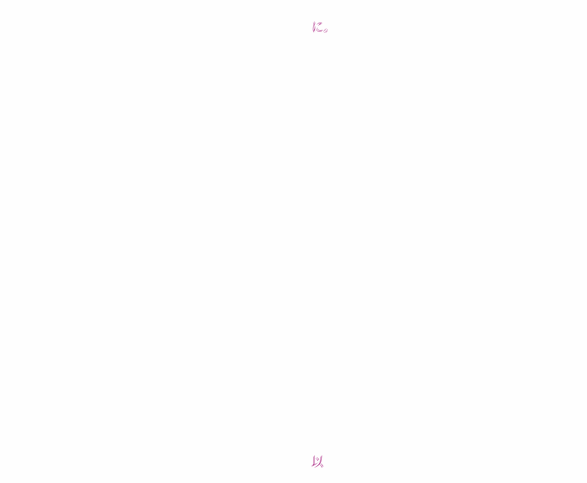に。





















以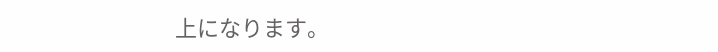上になります。